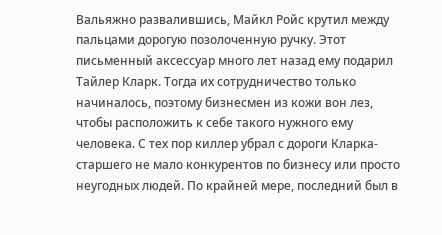Вальяжно развалившись, Майкл Ройс крутил между пальцами дорогую позолоченную ручку. Этот письменный аксессуар много лет назад ему подарил Тайлер Кларк. Тогда их сотрудничество только начиналось, поэтому бизнесмен из кожи вон лез, чтобы расположить к себе такого нужного ему человека. С тех пор киллер убрал с дороги Кларка-старшего не мало конкурентов по бизнесу или просто неугодных людей. По крайней мере, последний был в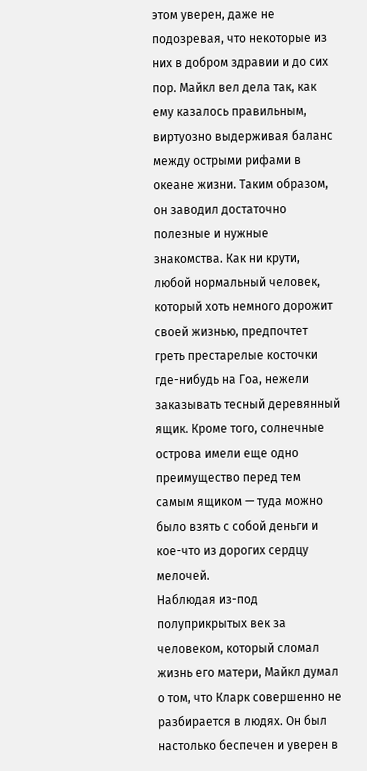этом уверен, даже не подозревая, что некоторые из них в добром здравии и до сих пор. Майкл вел дела так, как ему казалось правильным, виртуозно выдерживая баланс между острыми рифами в океане жизни. Таким образом, он заводил достаточно полезные и нужные знакомства. Как ни крути, любой нормальный человек, который хоть немного дорожит своей жизнью, предпочтет греть престарелые косточки где-нибудь на Гоа, нежели заказывать тесный деревянный ящик. Кроме того, солнечные острова имели еще одно преимущество перед тем самым ящиком — туда можно было взять с собой деньги и кое-что из дорогих сердцу мелочей.
Наблюдая из-под полуприкрытых век за человеком, который сломал жизнь его матери, Майкл думал о том, что Кларк совершенно не разбирается в людях. Он был настолько беспечен и уверен в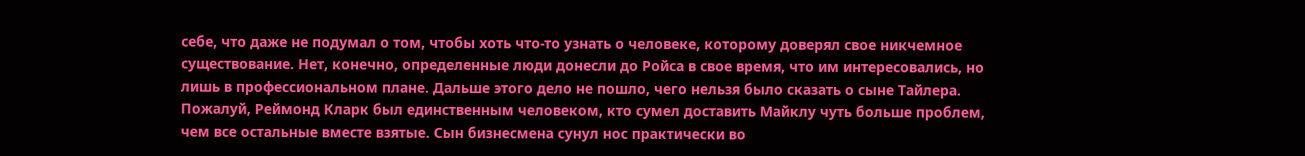себе, что даже не подумал о том, чтобы хоть что-то узнать о человеке, которому доверял свое никчемное существование. Нет, конечно, определенные люди донесли до Ройса в свое время, что им интересовались, но лишь в профессиональном плане. Дальше этого дело не пошло, чего нельзя было сказать о сыне Тайлера. Пожалуй, Реймонд Кларк был единственным человеком, кто сумел доставить Майклу чуть больше проблем, чем все остальные вместе взятые. Сын бизнесмена сунул нос практически во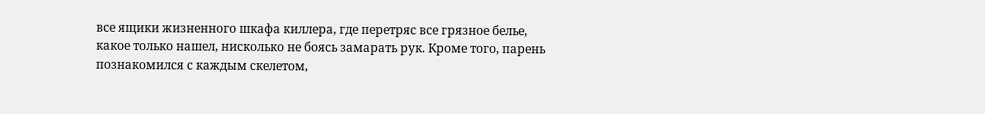все ящики жизненного шкафа киллера, где перетряс все грязное белье, какое только нашел, нисколько не боясь замарать рук. Кроме того, парень познакомился с каждым скелетом,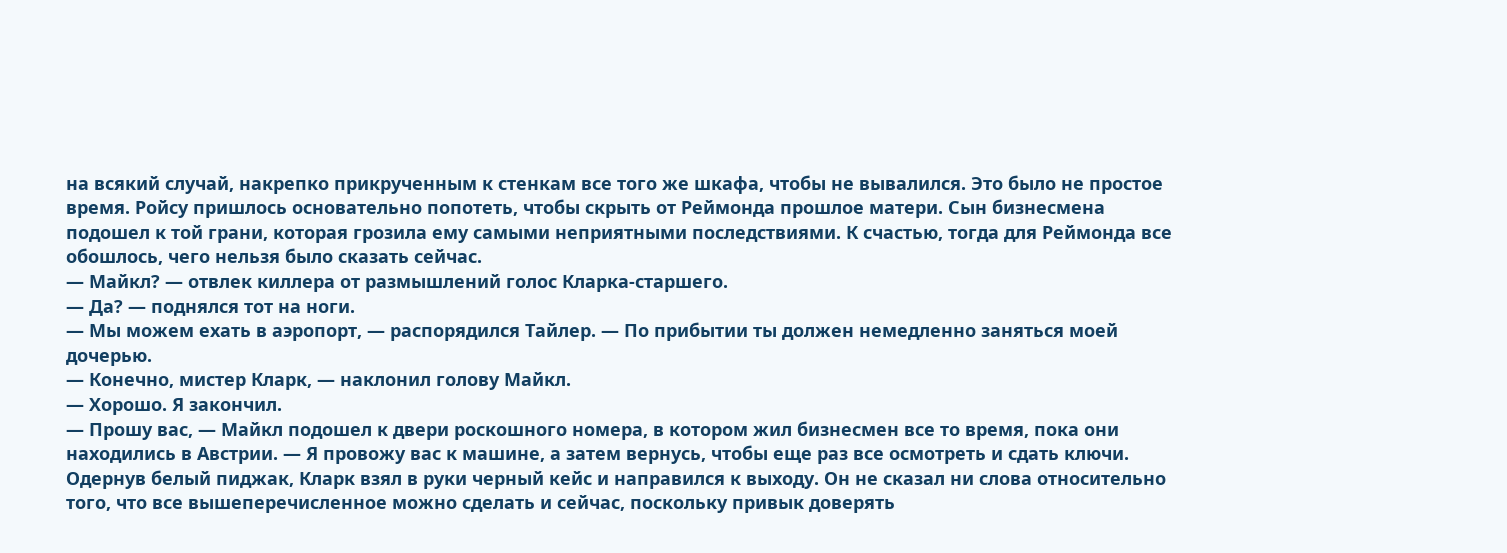на всякий случай, накрепко прикрученным к стенкам все того же шкафа, чтобы не вывалился. Это было не простое время. Ройсу пришлось основательно попотеть, чтобы скрыть от Реймонда прошлое матери. Сын бизнесмена подошел к той грани, которая грозила ему самыми неприятными последствиями. К счастью, тогда для Реймонда все обошлось, чего нельзя было сказать сейчас.
— Майкл? — отвлек киллера от размышлений голос Кларка-старшего.
— Да? — поднялся тот на ноги.
— Мы можем ехать в аэропорт, — распорядился Тайлер. — По прибытии ты должен немедленно заняться моей дочерью.
— Конечно, мистер Кларк, — наклонил голову Майкл.
— Хорошо. Я закончил.
— Прошу вас, — Майкл подошел к двери роскошного номера, в котором жил бизнесмен все то время, пока они находились в Австрии. — Я провожу вас к машине, а затем вернусь, чтобы еще раз все осмотреть и сдать ключи.
Одернув белый пиджак, Кларк взял в руки черный кейс и направился к выходу. Он не сказал ни слова относительно того, что все вышеперечисленное можно сделать и сейчас, поскольку привык доверять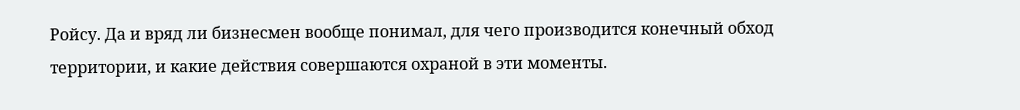Ройсу. Да и вряд ли бизнесмен вообще понимал, для чего производится конечный обход территории, и какие действия совершаются охраной в эти моменты.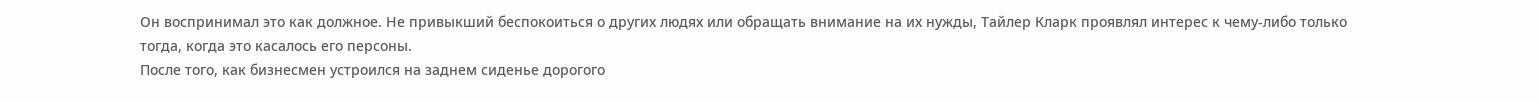Он воспринимал это как должное. Не привыкший беспокоиться о других людях или обращать внимание на их нужды, Тайлер Кларк проявлял интерес к чему-либо только тогда, когда это касалось его персоны.
После того, как бизнесмен устроился на заднем сиденье дорогого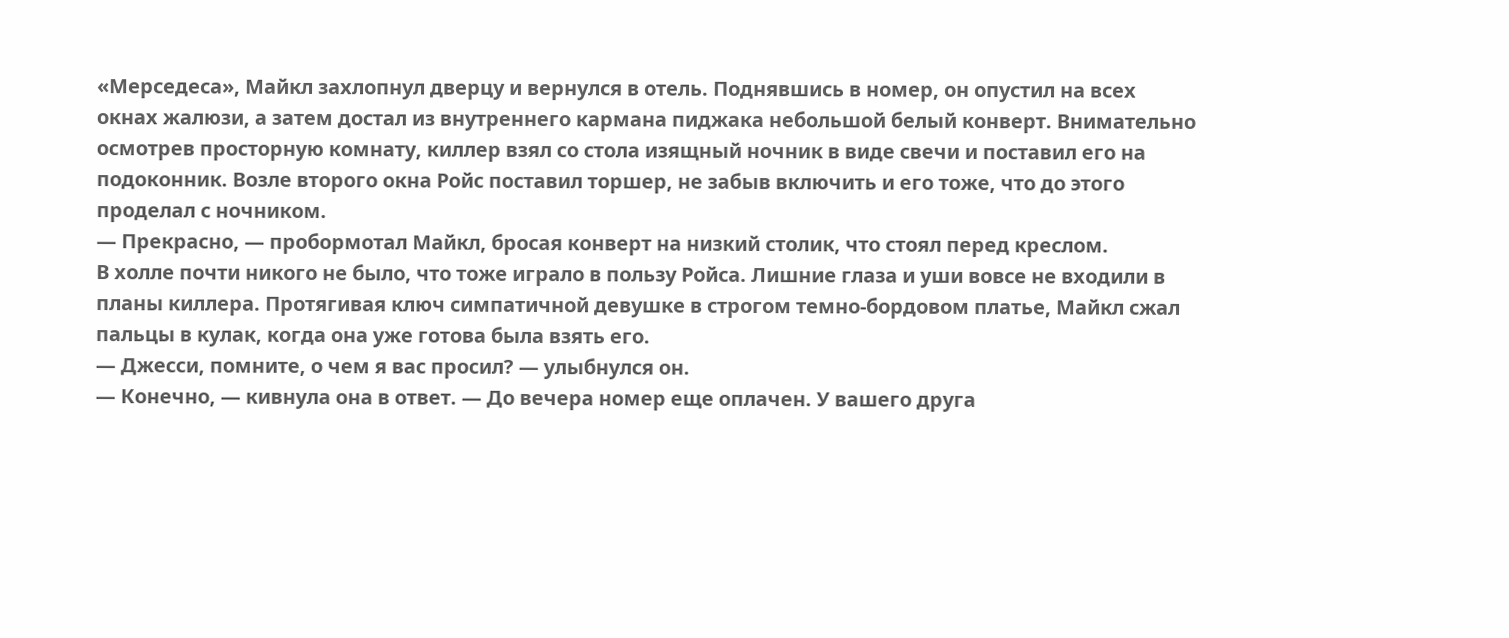«Мерседеса», Майкл захлопнул дверцу и вернулся в отель. Поднявшись в номер, он опустил на всех окнах жалюзи, а затем достал из внутреннего кармана пиджака небольшой белый конверт. Внимательно осмотрев просторную комнату, киллер взял со стола изящный ночник в виде свечи и поставил его на подоконник. Возле второго окна Ройс поставил торшер, не забыв включить и его тоже, что до этого проделал с ночником.
— Прекрасно, — пробормотал Майкл, бросая конверт на низкий столик, что стоял перед креслом.
В холле почти никого не было, что тоже играло в пользу Ройса. Лишние глаза и уши вовсе не входили в планы киллера. Протягивая ключ симпатичной девушке в строгом темно-бордовом платье, Майкл сжал пальцы в кулак, когда она уже готова была взять его.
— Джесси, помните, о чем я вас просил? — улыбнулся он.
— Конечно, — кивнула она в ответ. — До вечера номер еще оплачен. У вашего друга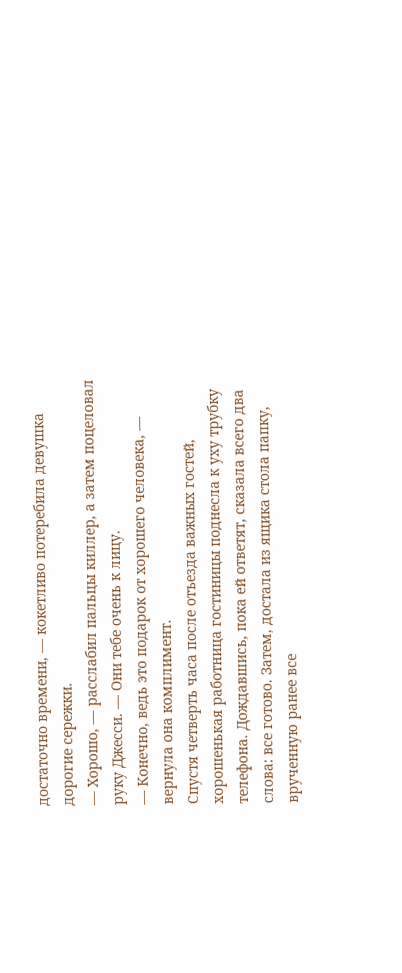достаточно времени, — кокетливо потеребила девушка дорогие сережки.
— Хорошо, — расслабил пальцы киллер, а затем поцеловал руку Джесси. — Они тебе очень к лицу.
— Конечно, ведь это подарок от хорошего человека, — вернула она комплимент.
Спустя четверть часа после отъезда важных гостей, хорошенькая работница гостиницы поднесла к уху трубку телефона. Дождавшись, пока ей ответят, сказала всего два слова: все готово. Затем, достала из ящика стола папку, врученную ранее все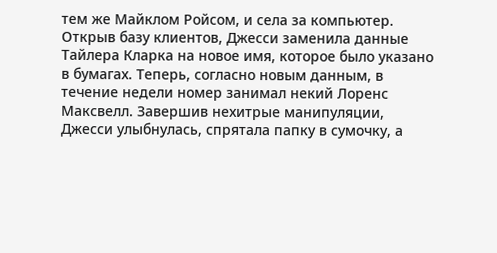тем же Майклом Ройсом, и села за компьютер. Открыв базу клиентов, Джесси заменила данные Тайлера Кларка на новое имя, которое было указано в бумагах. Теперь, согласно новым данным, в течение недели номер занимал некий Лоренс Максвелл. Завершив нехитрые манипуляции, Джесси улыбнулась, спрятала папку в сумочку, а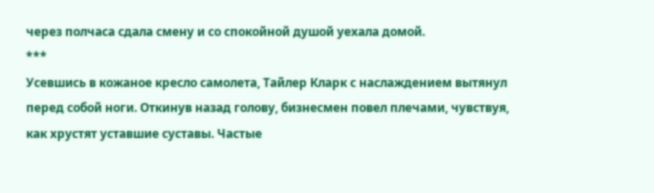через полчаса сдала смену и со спокойной душой уехала домой.
***
Усевшись в кожаное кресло самолета, Тайлер Кларк с наслаждением вытянул перед собой ноги. Откинув назад голову, бизнесмен повел плечами, чувствуя, как хрустят уставшие суставы. Частые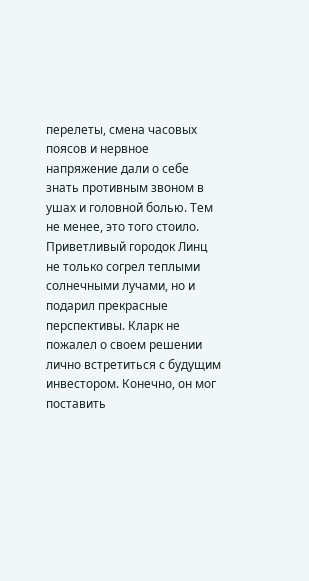перелеты, смена часовых поясов и нервное напряжение дали о себе знать противным звоном в ушах и головной болью. Тем не менее, это того стоило.
Приветливый городок Линц не только согрел теплыми солнечными лучами, но и подарил прекрасные перспективы. Кларк не пожалел о своем решении лично встретиться с будущим инвестором. Конечно, он мог поставить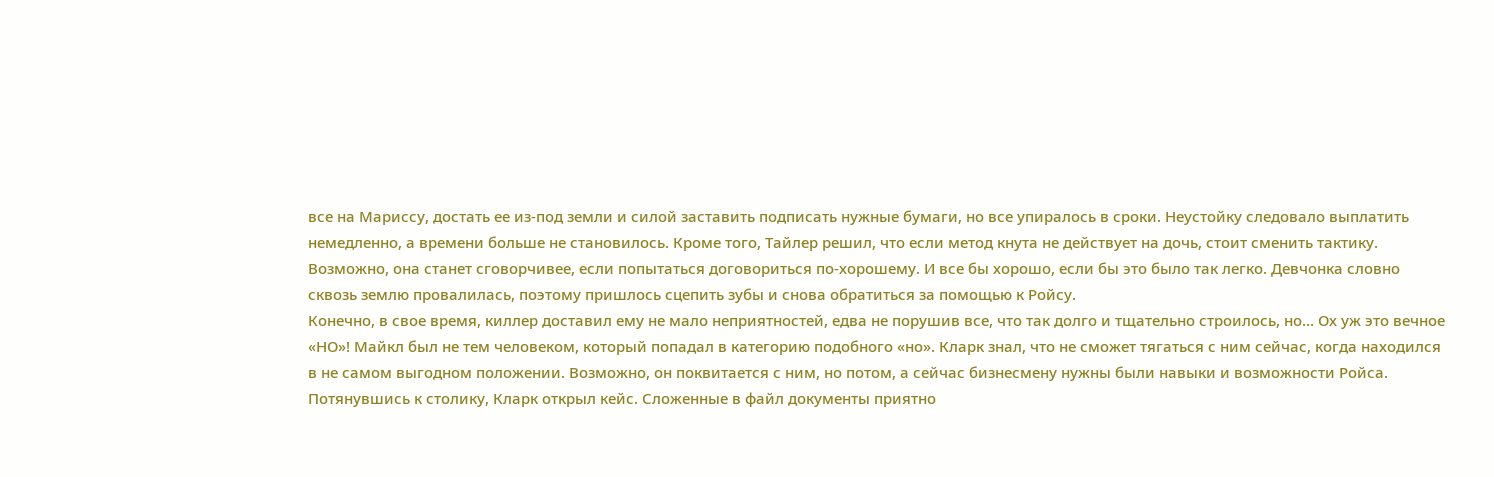все на Мариссу, достать ее из-под земли и силой заставить подписать нужные бумаги, но все упиралось в сроки. Неустойку следовало выплатить немедленно, а времени больше не становилось. Кроме того, Тайлер решил, что если метод кнута не действует на дочь, стоит сменить тактику. Возможно, она станет сговорчивее, если попытаться договориться по-хорошему. И все бы хорошо, если бы это было так легко. Девчонка словно сквозь землю провалилась, поэтому пришлось сцепить зубы и снова обратиться за помощью к Ройсу.
Конечно, в свое время, киллер доставил ему не мало неприятностей, едва не порушив все, что так долго и тщательно строилось, но… Ох уж это вечное «НО»! Майкл был не тем человеком, который попадал в категорию подобного «но». Кларк знал, что не сможет тягаться с ним сейчас, когда находился в не самом выгодном положении. Возможно, он поквитается с ним, но потом, а сейчас бизнесмену нужны были навыки и возможности Ройса.
Потянувшись к столику, Кларк открыл кейс. Сложенные в файл документы приятно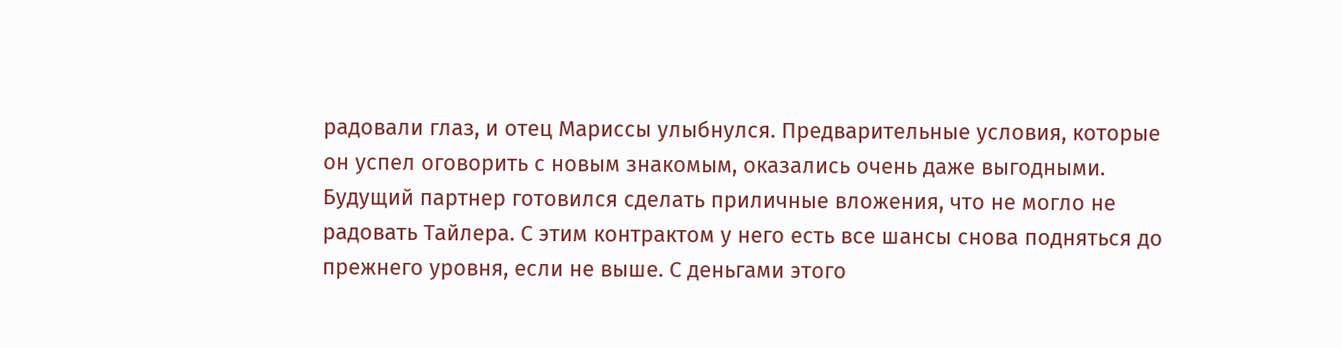радовали глаз, и отец Мариссы улыбнулся. Предварительные условия, которые он успел оговорить с новым знакомым, оказались очень даже выгодными. Будущий партнер готовился сделать приличные вложения, что не могло не радовать Тайлера. С этим контрактом у него есть все шансы снова подняться до прежнего уровня, если не выше. С деньгами этого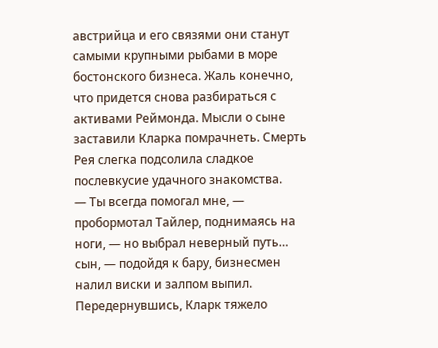австрийца и его связями они станут самыми крупными рыбами в море бостонского бизнеса. Жаль конечно, что придется снова разбираться с активами Реймонда. Мысли о сыне заставили Кларка помрачнеть. Смерть Рея слегка подсолила сладкое послевкусие удачного знакомства.
— Ты всегда помогал мне, — пробормотал Тайлер, поднимаясь на ноги, — но выбрал неверный путь… сын, — подойдя к бару, бизнесмен налил виски и залпом выпил.
Передернувшись, Кларк тяжело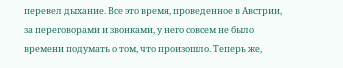перевел дыхание. Все это время, проведенное в Австрии, за переговорами и звонками, у него совсем не было времени подумать о том, что произошло. Теперь же,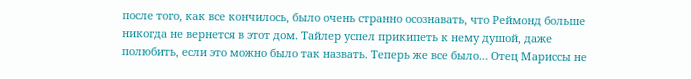после того, как все кончилось, было очень странно осознавать, что Реймонд больше никогда не вернется в этот дом. Тайлер успел прикипеть к нему душой, даже полюбить, если это можно было так назвать. Теперь же все было… Отец Мариссы не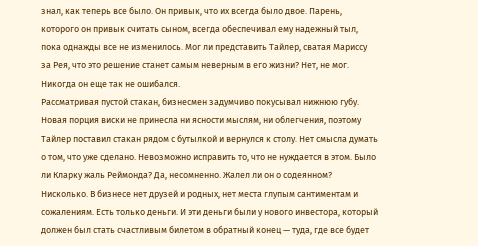знал, как теперь все было. Он привык, что их всегда было двое. Парень, которого он привык считать сыном, всегда обеспечивал ему надежный тыл, пока однажды все не изменилось. Мог ли представить Тайлер, сватая Мариссу за Рея, что это решение станет самым неверным в его жизни? Нет, не мог. Никогда он еще так не ошибался.
Рассматривая пустой стакан, бизнесмен задумчиво покусывал нижнюю губу. Новая порция виски не принесла ни ясности мыслям, ни облегчения, поэтому Тайлер поставил стакан рядом с бутылкой и вернулся к столу. Нет смысла думать о том, что уже сделано. Невозможно исправить то, что не нуждается в этом. Было ли Кларку жаль Реймонда? Да, несомненно. Жалел ли он о содеянном? Нисколько. В бизнесе нет друзей и родных, нет места глупым сантиментам и сожалениям. Есть только деньги. И эти деньги были у нового инвестора, который должен был стать счастливым билетом в обратный конец — туда, где все будет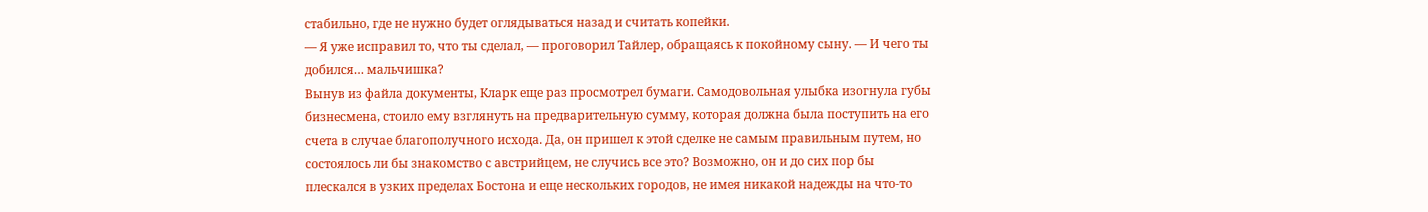стабильно, где не нужно будет оглядываться назад и считать копейки.
— Я уже исправил то, что ты сделал, — проговорил Тайлер, обращаясь к покойному сыну. — И чего ты добился… мальчишка?
Вынув из файла документы, Кларк еще раз просмотрел бумаги. Самодовольная улыбка изогнула губы бизнесмена, стоило ему взглянуть на предварительную сумму, которая должна была поступить на его счета в случае благополучного исхода. Да, он пришел к этой сделке не самым правильным путем, но состоялось ли бы знакомство с австрийцем, не случись все это? Возможно, он и до сих пор бы плескался в узких пределах Бостона и еще нескольких городов, не имея никакой надежды на что-то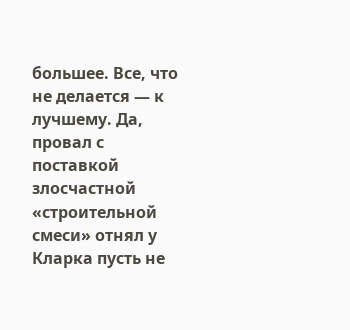большее. Все, что не делается — к лучшему. Да, провал с поставкой злосчастной «строительной смеси» отнял у Кларка пусть не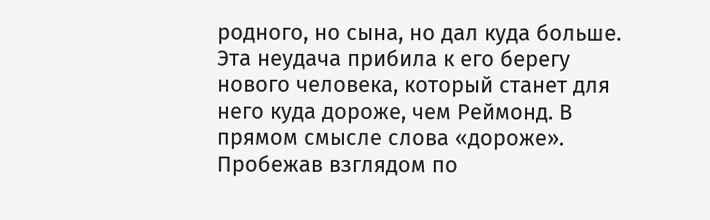родного, но сына, но дал куда больше. Эта неудача прибила к его берегу нового человека, который станет для него куда дороже, чем Реймонд. В прямом смысле слова «дороже». Пробежав взглядом по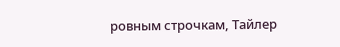ровным строчкам, Тайлер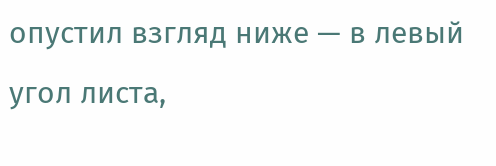опустил взгляд ниже — в левый угол листа,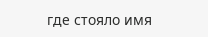где стояло имя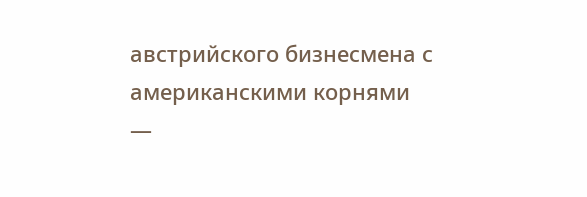австрийского бизнесмена с американскими корнями —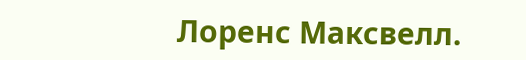Лоренс Максвелл.